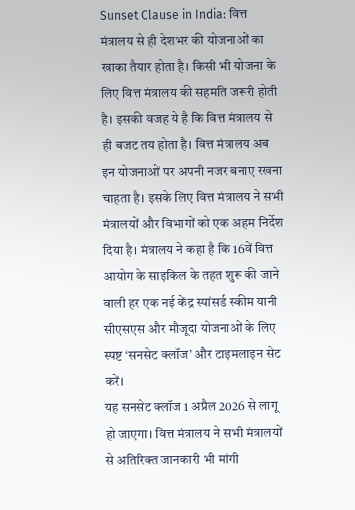Sunset Clause in India: वित्त मंत्रालय से ही देशभर की योजनाओं का खाका तैयार होता है। किसी भी योजना के लिए वित्त मंत्रालय की सहमति जरूरी होती है। इसकी वजह ये है कि वित्त मंत्रालय से ही बजट तय होता है। वित्त मंत्रालय अब इन योजनाओं पर अपनी नजर बनाए रखना चाहता है। इसके लिए वित्त मंत्रालय ने सभी मंत्रालयों और विभागों को एक अहम निर्देश दिया है। मंत्रालय ने कहा है कि 16वें वित्त आयोग के साइकिल के तहत शुरू की जाने वाली हर एक नई केंद्र स्पांसर्ड स्कीम यानी सीएसएस और मौजूदा योजनाओं के लिए स्पष्ट ‘सनसेट क्लॉज’ और टाइमलाइन सेट करें।
यह सनसेट क्लॉज 1 अप्रैल 2026 से लागू हो जाएगा। वित्त मंत्रालय ने सभी मंत्रालयों से अतिरिक्त जानकारी भी मांगी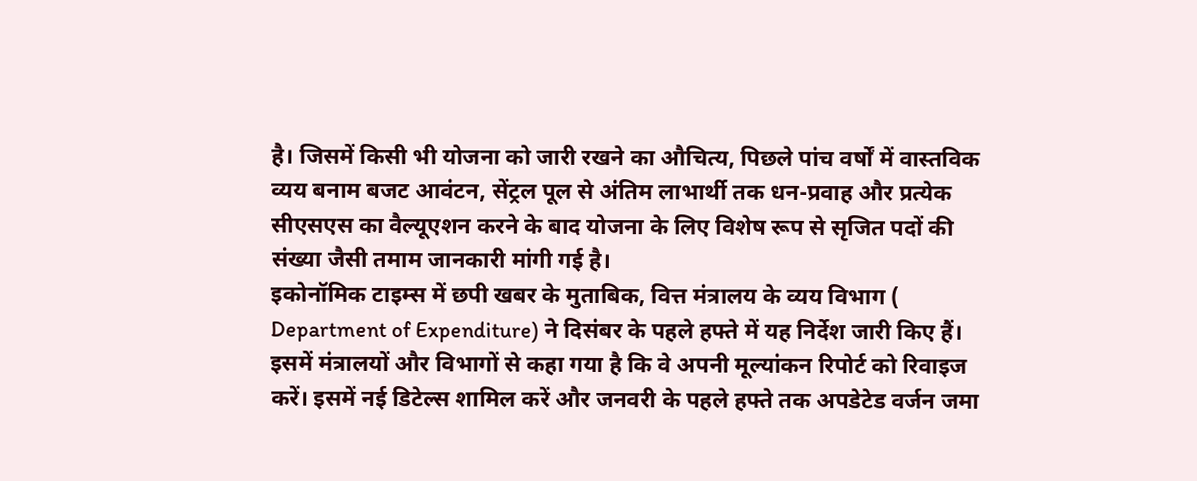है। जिसमें किसी भी योजना को जारी रखने का औचित्य, पिछले पांच वर्षों में वास्तविक व्यय बनाम बजट आवंटन, सेंट्रल पूल से अंतिम लाभार्थी तक धन-प्रवाह और प्रत्येक सीएसएस का वैल्यूएशन करने के बाद योजना के लिए विशेष रूप से सृजित पदों की संख्या जैसी तमाम जानकारी मांगी गई है।
इकोनॉमिक टाइम्स में छपी खबर के मुताबिक, वित्त मंत्रालय के व्यय विभाग ( Department of Expenditure) ने दिसंबर के पहले हफ्ते में यह निर्देश जारी किए हैं। इसमें मंत्रालयों और विभागों से कहा गया है कि वे अपनी मूल्यांकन रिपोर्ट को रिवाइज करें। इसमें नई डिटेल्स शामिल करें और जनवरी के पहले हफ्ते तक अपडेटेड वर्जन जमा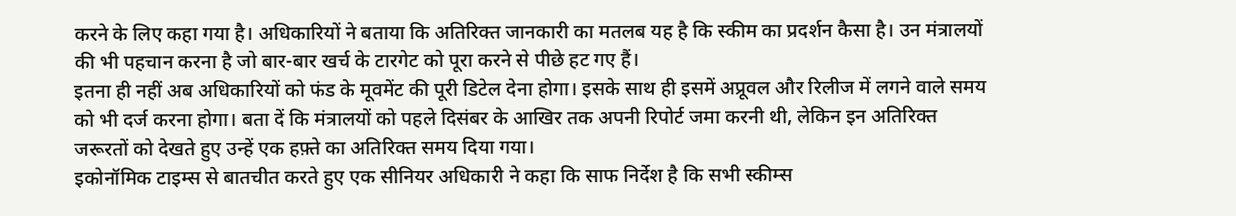करने के लिए कहा गया है। अधिकारियों ने बताया कि अतिरिक्त जानकारी का मतलब यह है कि स्कीम का प्रदर्शन कैसा है। उन मंत्रालयों की भी पहचान करना है जो बार-बार खर्च के टारगेट को पूरा करने से पीछे हट गए हैं।
इतना ही नहीं अब अधिकारियों को फंड के मूवमेंट की पूरी डिटेल देना होगा। इसके साथ ही इसमें अप्रूवल और रिलीज में लगने वाले समय को भी दर्ज करना होगा। बता दें कि मंत्रालयों को पहले दिसंबर के आखिर तक अपनी रिपोर्ट जमा करनी थी, लेकिन इन अतिरिक्त जरूरतों को देखते हुए उन्हें एक हफ़्ते का अतिरिक्त समय दिया गया।
इकोनॉमिक टाइम्स से बातचीत करते हुए एक सीनियर अधिकारी ने कहा कि साफ निर्देश है कि सभी स्कीम्स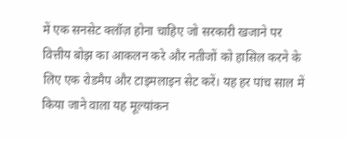में एक सनसेट क्लॉज़ होना चाहिए जो सरकारी खजाने पर वित्तीय बोझ का आकलन करे और नतीजों को हासिल करने के लिए एक रोडमैप और टाइमलाइन सेट करें। यह हर पांच साल में किया जाने वाला यह मूल्यांकन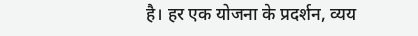है। हर एक योजना के प्रदर्शन, व्यय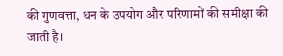की गुणवत्ता, धन के उपयोग और परिणामों की समीक्षा की जाती है।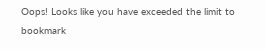Oops! Looks like you have exceeded the limit to bookmark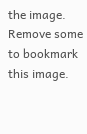the image. Remove some to bookmark this image.